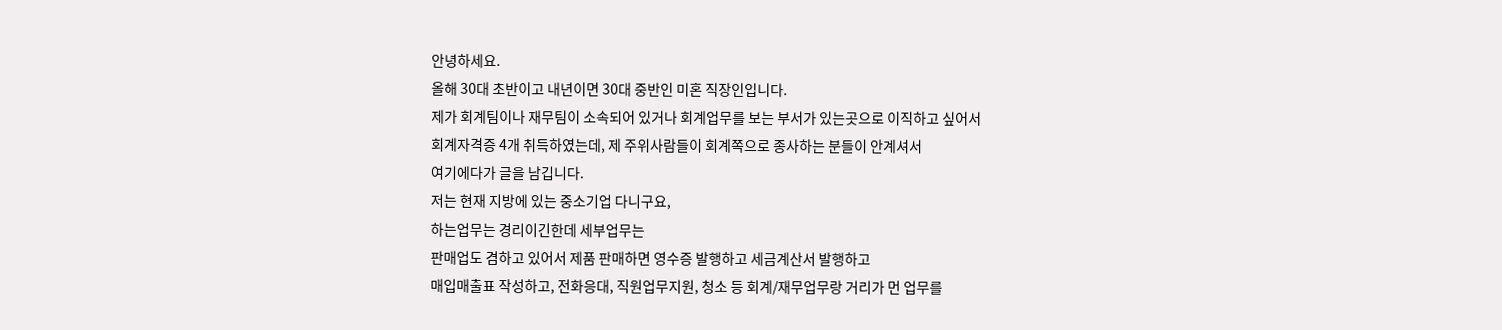안녕하세요.
올해 30대 초반이고 내년이면 30대 중반인 미혼 직장인입니다.
제가 회계팀이나 재무팀이 소속되어 있거나 회계업무를 보는 부서가 있는곳으로 이직하고 싶어서
회계자격증 4개 취득하였는데, 제 주위사람들이 회계쪽으로 종사하는 분들이 안계셔서
여기에다가 글을 남깁니다.
저는 현재 지방에 있는 중소기업 다니구요,
하는업무는 경리이긴한데 세부업무는
판매업도 겸하고 있어서 제품 판매하면 영수증 발행하고 세금계산서 발행하고
매입매출표 작성하고, 전화응대, 직원업무지원, 청소 등 회계/재무업무랑 거리가 먼 업무를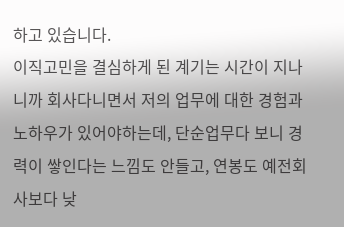하고 있습니다.
이직고민을 결심하게 된 계기는 시간이 지나니까 회사다니면서 저의 업무에 대한 경험과 노하우가 있어야하는데, 단순업무다 보니 경력이 쌓인다는 느낌도 안들고, 연봉도 예전회사보다 낮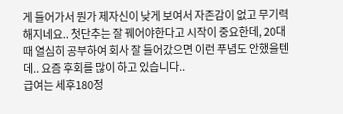게 들어가서 뭔가 제자신이 낮게 보여서 자존감이 없고 무기력해지네요.. 첫단추는 잘 꿰어야한다고 시작이 중요한데, 20대때 열심히 공부하여 회사 잘 들어갔으면 이런 푸념도 안했을텐데.. 요즘 후회를 많이 하고 있습니다..
급여는 세후180정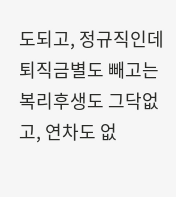도되고, 정규직인데 퇴직금별도 빼고는
복리후생도 그닥없고, 연차도 없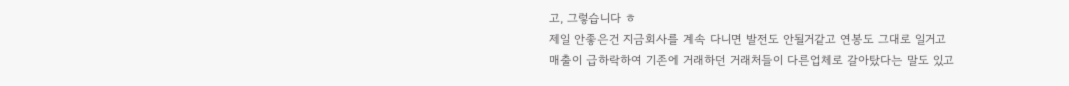고, 그렇습니다 ㅎ
제일 안좋은건 지금회사를 계속 다니면 발전도 안될거같고 연봉도 그대로 일거고
매출이 급하락하여 기존에 거래하던 거래처들이 다른업체로 갈아탔다는 말도 있고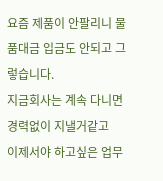요즘 제품이 안팔리니 물품대금 입금도 안되고 그렇습니다.
지금회사는 계속 다니면 경력없이 지낼거같고
이제서야 하고싶은 업무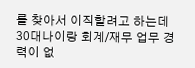를 찾아서 이직할려고 하는데
30대나이랑 회계/재무 업무 경력이 없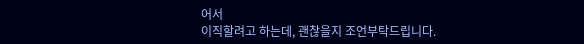어서
이직할려고 하는데, 괜찮을지 조언부탁드립니다.